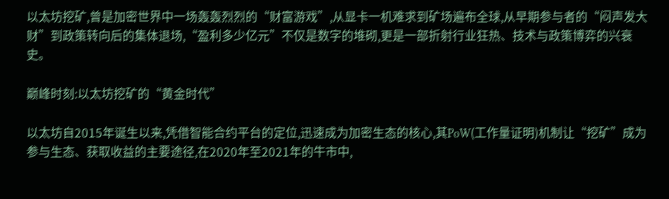以太坊挖矿,曾是加密世界中一场轰轰烈烈的“财富游戏”,从显卡一机难求到矿场遍布全球,从早期参与者的“闷声发大财”到政策转向后的集体退场,“盈利多少亿元”不仅是数字的堆砌,更是一部折射行业狂热、技术与政策博弈的兴衰史。

巅峰时刻:以太坊挖矿的“黄金时代”

以太坊自2015年诞生以来,凭借智能合约平台的定位,迅速成为加密生态的核心,其PoW(工作量证明)机制让“挖矿”成为参与生态、获取收益的主要途径,在2020年至2021年的牛市中,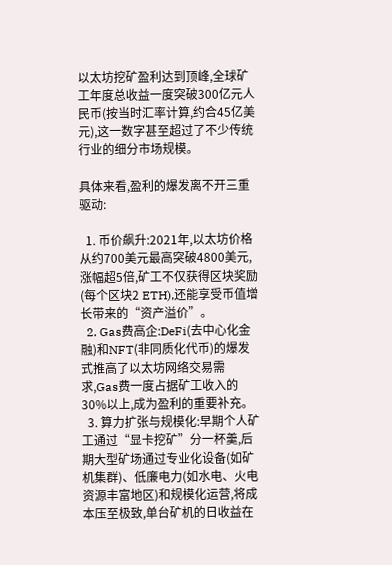以太坊挖矿盈利达到顶峰,全球矿工年度总收益一度突破300亿元人民币(按当时汇率计算,约合45亿美元),这一数字甚至超过了不少传统行业的细分市场规模。

具体来看,盈利的爆发离不开三重驱动:

  1. 币价飙升:2021年,以太坊价格从约700美元最高突破4800美元,涨幅超5倍,矿工不仅获得区块奖励(每个区块2 ETH),还能享受币值增长带来的“资产溢价”。
  2. Gas费高企:DeFi(去中心化金融)和NFT(非同质化代币)的爆发式推高了以太坊网络交易需求,Gas费一度占据矿工收入的30%以上,成为盈利的重要补充。
  3. 算力扩张与规模化:早期个人矿工通过“显卡挖矿”分一杯羹,后期大型矿场通过专业化设备(如矿机集群)、低廉电力(如水电、火电资源丰富地区)和规模化运营,将成本压至极致,单台矿机的日收益在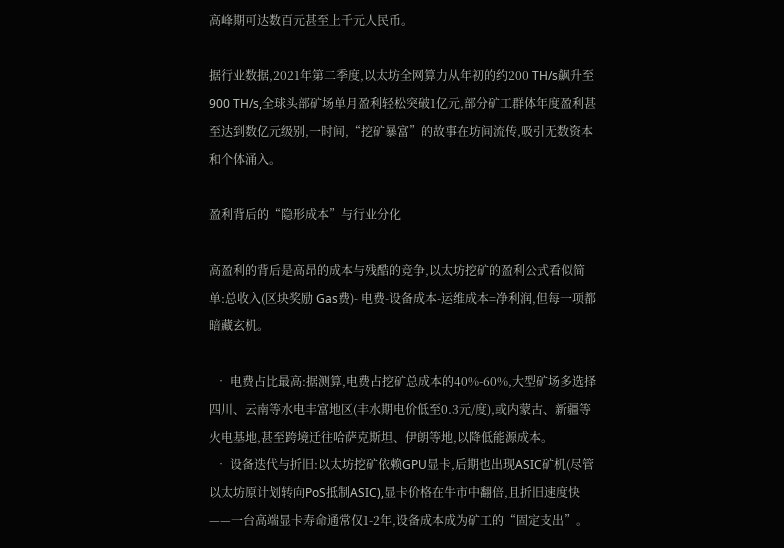高峰期可达数百元甚至上千元人民币。

据行业数据,2021年第二季度,以太坊全网算力从年初的约200 TH/s飙升至900 TH/s,全球头部矿场单月盈利轻松突破1亿元,部分矿工群体年度盈利甚至达到数亿元级别,一时间,“挖矿暴富”的故事在坊间流传,吸引无数资本和个体涌入。

盈利背后的“隐形成本”与行业分化

高盈利的背后是高昂的成本与残酷的竞争,以太坊挖矿的盈利公式看似简单:总收入(区块奖励 Gas费)- 电费-设备成本-运维成本=净利润,但每一项都暗藏玄机。

  • 电费占比最高:据测算,电费占挖矿总成本的40%-60%,大型矿场多选择四川、云南等水电丰富地区(丰水期电价低至0.3元/度),或内蒙古、新疆等火电基地,甚至跨境迁往哈萨克斯坦、伊朗等地,以降低能源成本。
  • 设备迭代与折旧:以太坊挖矿依赖GPU显卡,后期也出现ASIC矿机(尽管以太坊原计划转向PoS抵制ASIC),显卡价格在牛市中翻倍,且折旧速度快——一台高端显卡寿命通常仅1-2年,设备成本成为矿工的“固定支出”。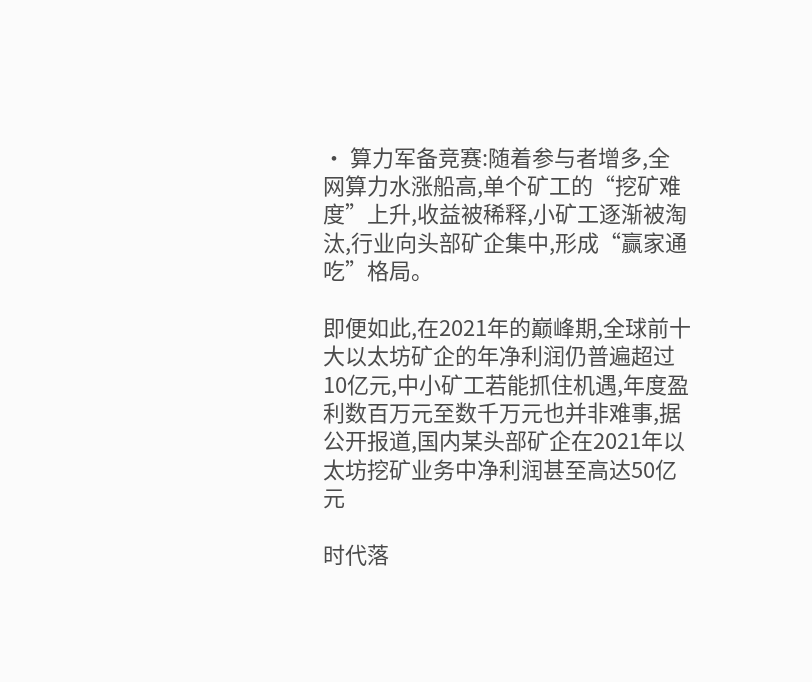• 算力军备竞赛:随着参与者增多,全网算力水涨船高,单个矿工的“挖矿难度”上升,收益被稀释,小矿工逐渐被淘汰,行业向头部矿企集中,形成“赢家通吃”格局。

即便如此,在2021年的巅峰期,全球前十大以太坊矿企的年净利润仍普遍超过10亿元,中小矿工若能抓住机遇,年度盈利数百万元至数千万元也并非难事,据公开报道,国内某头部矿企在2021年以太坊挖矿业务中净利润甚至高达50亿元

时代落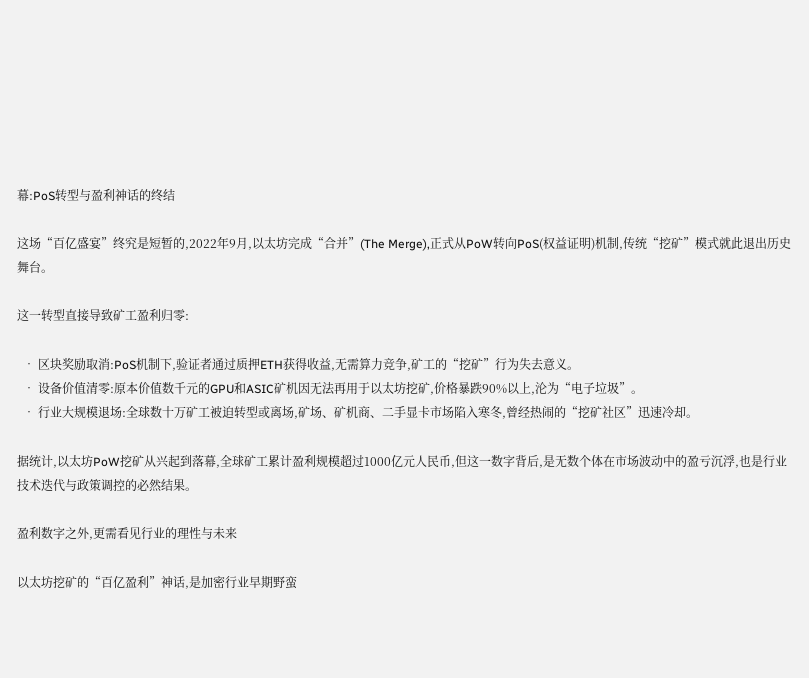幕:PoS转型与盈利神话的终结

这场“百亿盛宴”终究是短暂的,2022年9月,以太坊完成“合并”(The Merge),正式从PoW转向PoS(权益证明)机制,传统“挖矿”模式就此退出历史舞台。

这一转型直接导致矿工盈利归零:

  • 区块奖励取消:PoS机制下,验证者通过质押ETH获得收益,无需算力竞争,矿工的“挖矿”行为失去意义。
  • 设备价值清零:原本价值数千元的GPU和ASIC矿机因无法再用于以太坊挖矿,价格暴跌90%以上,沦为“电子垃圾”。
  • 行业大规模退场:全球数十万矿工被迫转型或离场,矿场、矿机商、二手显卡市场陷入寒冬,曾经热闹的“挖矿社区”迅速冷却。

据统计,以太坊PoW挖矿从兴起到落幕,全球矿工累计盈利规模超过1000亿元人民币,但这一数字背后,是无数个体在市场波动中的盈亏沉浮,也是行业技术迭代与政策调控的必然结果。

盈利数字之外,更需看见行业的理性与未来

以太坊挖矿的“百亿盈利”神话,是加密行业早期野蛮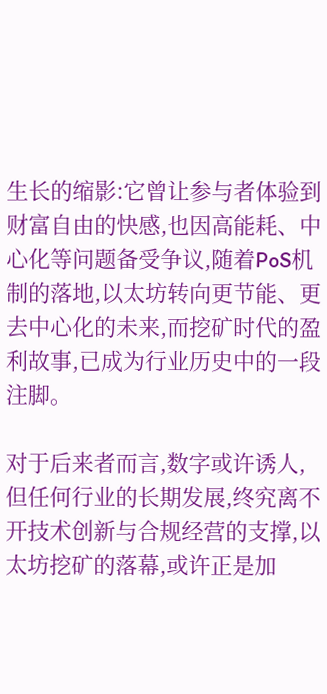生长的缩影:它曾让参与者体验到财富自由的快感,也因高能耗、中心化等问题备受争议,随着PoS机制的落地,以太坊转向更节能、更去中心化的未来,而挖矿时代的盈利故事,已成为行业历史中的一段注脚。

对于后来者而言,数字或许诱人,但任何行业的长期发展,终究离不开技术创新与合规经营的支撑,以太坊挖矿的落幕,或许正是加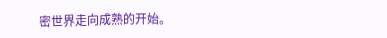密世界走向成熟的开始。